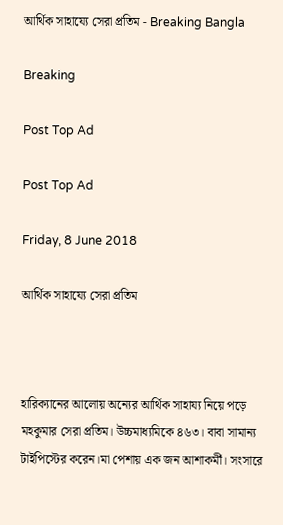আর্থিক সাহায্যে সেরা প্রতিম - Breaking Bangla

Breaking

Post Top Ad

Post Top Ad

Friday, 8 June 2018

আর্থিক সাহায্যে সেরা প্রতিম



হারিক্যানের আলোয় অন্যের আর্থিক সাহায্য নিয়ে পড়ে মহকুমার সেরা প্রতিম। উচ্চমাধ্যমিকে ৪৬৩। বাবা সামান্য টাইপিস্টের করেন।মা পেশায় এক জন আশাকর্মী। সংসারে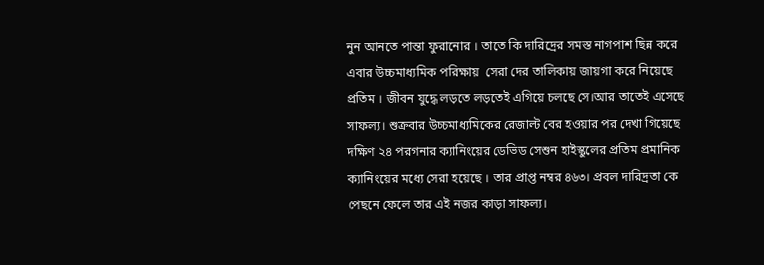নুন আনতে পান্তা ফুরানোর । তাতে কি দারিদ্রের সমস্ত নাগপাশ ছিন্ন করে এবার উচ্চমাধ্যমিক পরিক্ষায়  সেরা দের তালিকায় জায়গা করে নিয়েছে প্রতিম । জীবন যুদ্ধে লড়তে লড়তেই এগিয়ে চলছে সে।আর তাতেই এসেছে সাফল্য। শুক্রবার উচ্চমাধ্যমিকের রেজাল্ট বের হওয়ার পর দেখা গিয়েছে দক্ষিণ ২৪ পরগনার ক্যানিংয়ের ডেভিড সেশুন হাইস্কুলের প্রতিম প্রমানিক ক্যানিংয়ের মধ্যে সেরা হয়েছে । তার প্রাপ্ত নম্বর ৪৬৩। প্রবল দারিদ্রতা কে পেছনে ফেলে তার এই নজর কাড়া সাফল্য।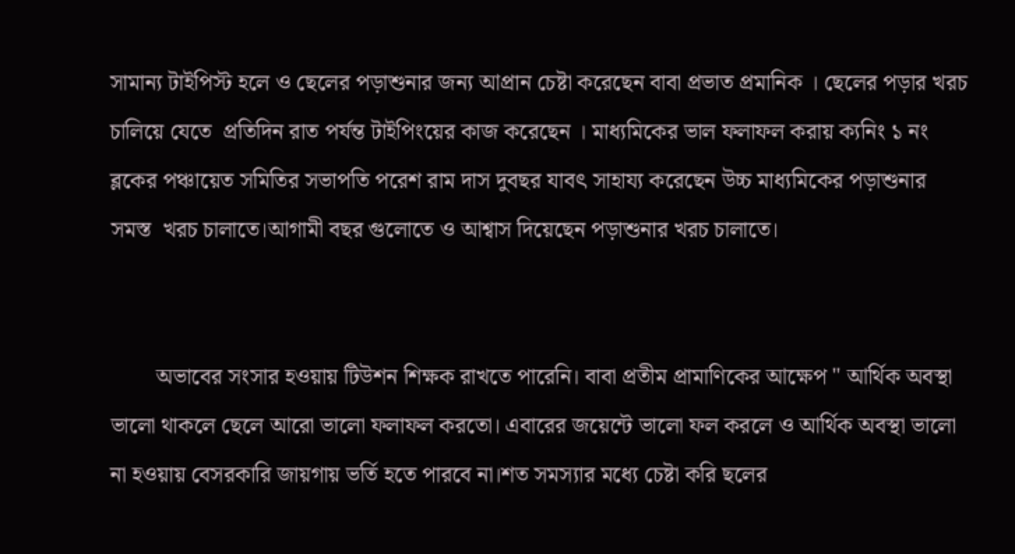সামান্য টাইপিস্ট হলে ও ছেলের পড়াশুনার জন্য আপ্রান চেষ্টা করেছেন বাবা প্রভাত প্রমানিক । ছেলের পড়ার খরচ চালিয়ে যেতে  প্রতিদিন রাত পর্যন্ত টাইপিংয়ের কাজ করেছেন । মাধ্যমিকের ভাল ফলাফল করায় ক্যনিং ১ নং ব্লকের পঞ্চায়েত সমিতির সভাপতি পরেশ রাম দাস দুবছর যাবৎ সাহায্য করেছেন উচ্চ মাধ্যমিকের পড়াশুনার সমস্ত  খরচ চালাতে।আগামী বছর গুলোতে ও আশ্বাস দিয়েছেন পড়াশুনার খরচ চালাতে।


        অভাবের সংসার হওয়ায় টিউশন শিক্ষক রাখতে পারেনি। বাবা প্রতীম প্রামাণিকের আক্ষেপ " আর্থিক অবস্থা ভালো থাকলে ছেলে আরো ভালো ফলাফল করতো। এবারের জয়েন্টে ভালো ফল করলে ও আর্থিক অবস্থা ভালো না হওয়ায় বেসরকারি জায়গায় ভর্তি হতে পারবে না।শত সমস্যার মধ্যে চেষ্টা করি ছলের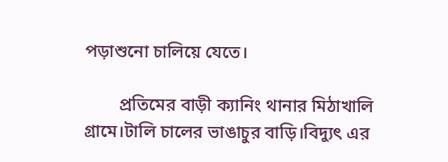পড়াশুনো চালিয়ে যেতে।

        প্রতিমের বাড়ী ক্যানিং থানার মিঠাখালি গ্রামে।টালি চালের ভাঙাচুর বাড়ি।বিদ্যুৎ এর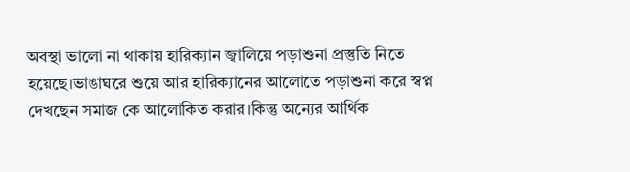অবস্থা ভালো না থাকায় হারিক্যান জ্বালিয়ে পড়াশুনা প্রস্তুতি নিতে হয়েছে।ভাঙাঘরে শুয়ে আর হারিক্যানের আলোতে পড়াশুনা করে স্বপ্ন দেখছেন সমাজ কে আলোকিত করার।কিন্তু অন্যের আর্থিক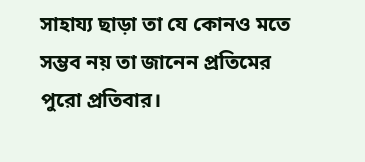সাহায্য ছাড়া তা যে কোনও মতে সম্ভব নয় তা জানেন প্রতিমের পুরো প্রতিবার।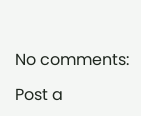No comments:

Post a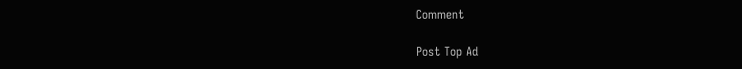Comment

Post Top Ad